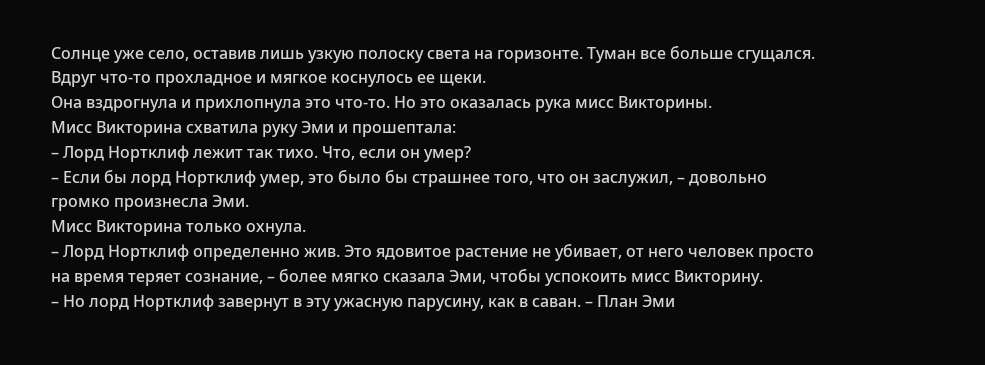Солнце уже село, оставив лишь узкую полоску света на горизонте. Туман все больше сгущался. Вдруг что-то прохладное и мягкое коснулось ее щеки.
Она вздрогнула и прихлопнула это что-то. Но это оказалась рука мисс Викторины.
Мисс Викторина схватила руку Эми и прошептала:
– Лорд Нортклиф лежит так тихо. Что, если он умер?
– Если бы лорд Нортклиф умер, это было бы страшнее того, что он заслужил, – довольно громко произнесла Эми.
Мисс Викторина только охнула.
– Лорд Нортклиф определенно жив. Это ядовитое растение не убивает, от него человек просто на время теряет сознание, – более мягко сказала Эми, чтобы успокоить мисс Викторину.
– Но лорд Нортклиф завернут в эту ужасную парусину, как в саван. – План Эми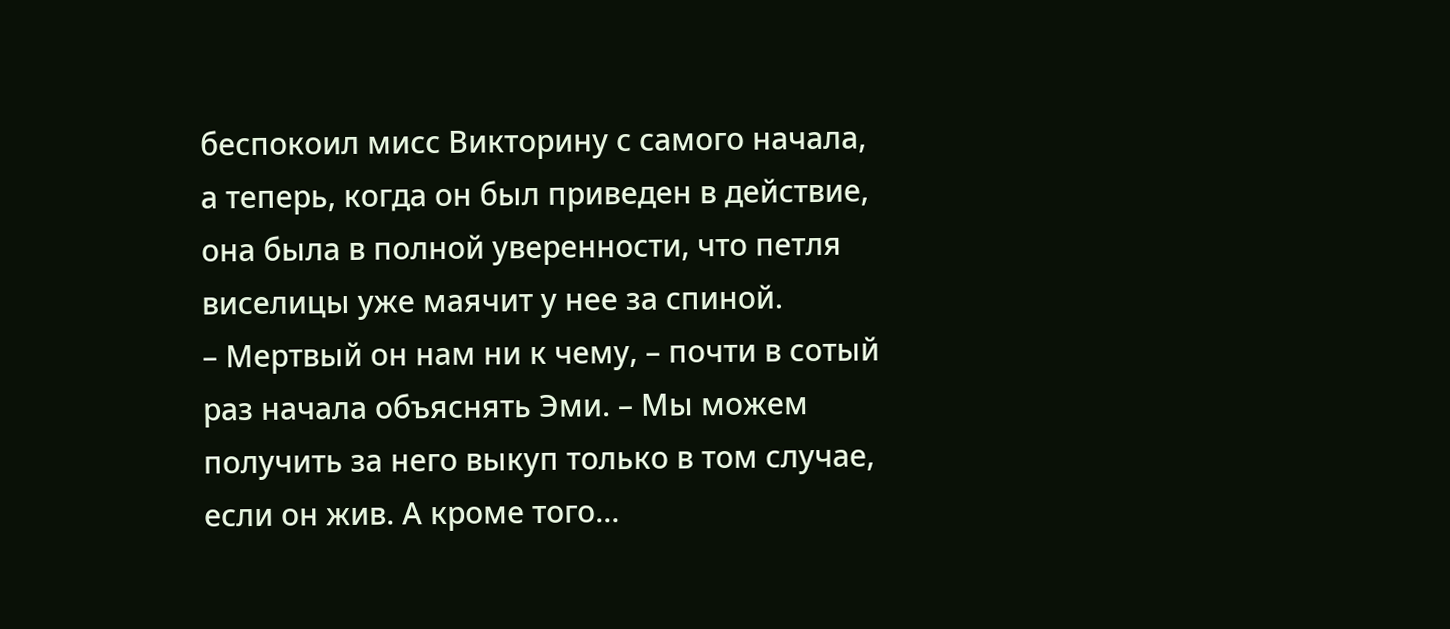беспокоил мисс Викторину с самого начала, а теперь, когда он был приведен в действие, она была в полной уверенности, что петля виселицы уже маячит у нее за спиной.
– Мертвый он нам ни к чему, – почти в сотый раз начала объяснять Эми. – Мы можем получить за него выкуп только в том случае, если он жив. А кроме того…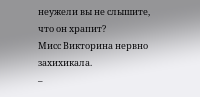неужели вы не слышите, что он храпит?
Мисс Викторина нервно захихикала.
–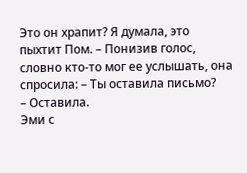Это он храпит? Я думала, это пыхтит Пом. – Понизив голос, словно кто-то мог ее услышать, она спросила: – Ты оставила письмо?
– Оставила.
Эми с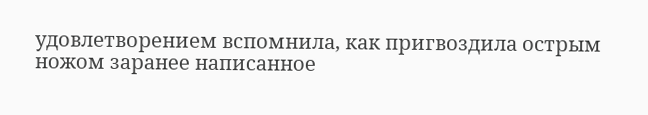удовлетворением вспомнила, как пригвоздила острым ножом заранее написанное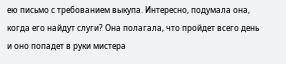ею письмо с требованием выкупа. Интересно, подумала она, когда его найдут слуги? Она полагала, что пройдет всего день и оно попадет в руки мистера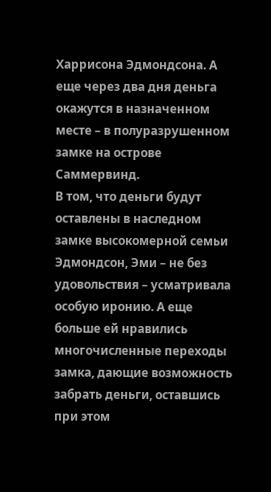Харрисона Эдмондсона. А еще через два дня деньга окажутся в назначенном месте – в полуразрушенном замке на острове Саммервинд.
В том, что деньги будут оставлены в наследном замке высокомерной семьи Эдмондсон, Эми – не без удовольствия – усматривала особую иронию. А еще больше ей нравились многочисленные переходы замка, дающие возможность забрать деньги, оставшись при этом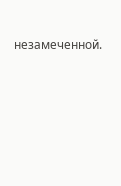незамеченной.